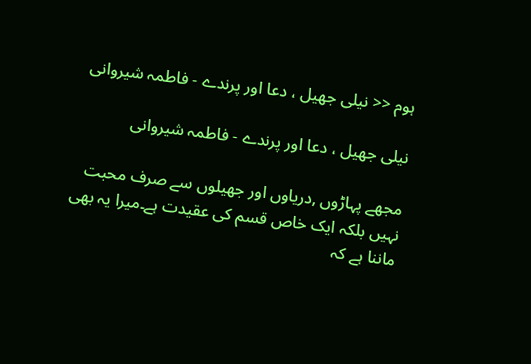ہوم << نیلی جھیل ، دعا اور پرندے - فاطمہ شیروانی

نیلی جھیل ، دعا اور پرندے - فاطمہ شیروانی

مجھے پہاڑوں ,دریاوں اور جھیلوں سے صرف محبت نہیں بلکہ ایک خاص قسم کی عقیدت ہے۔میرا یہ بھی ماننا ہے کہ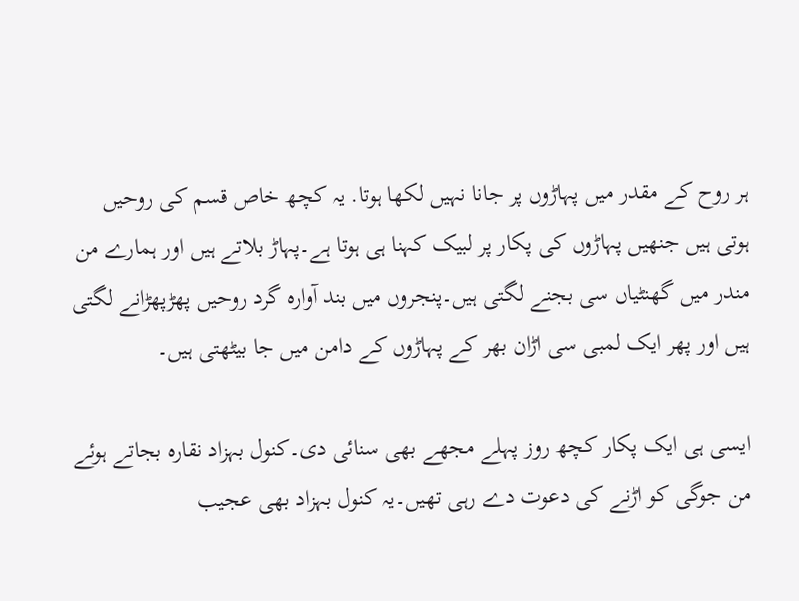ہر روح کے مقدر میں پہاڑوں پر جانا نہیں لکھا ہوتا. یہ کچھ خاص قسم کی روحیں ہوتی ہیں جنھیں پہاڑوں کی پکار پر لبیک کہنا ہی ہوتا ہے۔پہاڑ بلاتے ہیں اور ہمارے من مندر میں گھنٹیاں سی بجنے لگتی ہیں۔پنجروں میں بند آوارہ گرد روحیں پھڑپھڑانے لگتی ہیں اور پھر ایک لمبی سی اڑان بھر کے پہاڑوں کے دامن میں جا بیٹھتی ہیں۔

ایسی ہی ایک پکار کچھ روز پہلے مجھے بھی سنائی دی۔کنول بہزاد نقارہ بجاتے ہوئے من جوگی کو اڑنے کی دعوت دے رہی تھیں۔یہ کنول بہزاد بھی عجیب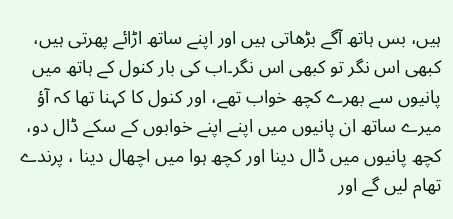ہیں، بس ہاتھ آگے بڑھاتی ہیں اور اپنے ساتھ اڑائے پھرتی ہیں، کبھی اس نگر تو کبھی اس نگر۔اب کی بار کنول کے ہاتھ میں پانیوں سے بھرے کچھ خواب تھے، اور کنول کا کہنا تھا کہ آؤ میرے ساتھ ان پانیوں میں اپنے اپنے خوابوں کے سکے ڈال دو، کچھ پانیوں میں ڈال دینا اور کچھ ہوا میں اچھال دینا ، پرندے تھام لیں گے اور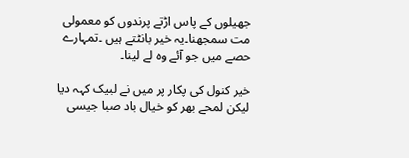جھیلوں کے پاس اڑتے پرندوں کو معمولی مت سمجھنا۔یہ خیر بانٹتے ہیں ۔تمہارے حصے میں جو آئے وہ لے لینا۔

خیر کنول کی پکار پر میں نے لبیک کہہ دیا لیکن لمحے بھر کو خیال باد صبا جیسی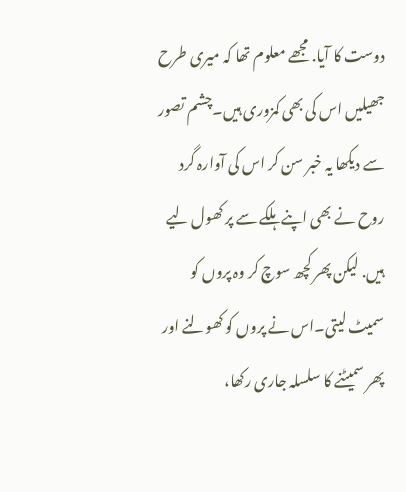دوست کا آیا. مجھے معلوم تھا کہ میری طرح جھیلیں اس کی بھی کمزوری ہیں۔چشم تصور سے دیکھا یہ خبر سن کر اس کی آوارہ گرد روح نے بھی اپنے ہلکے سے پر کھول لیے ہیں. لیکن پھر کچھ سوچ کر وہ پروں کو سمیٹ لیتی۔اس نے پروں کو کھولنے اور پھر سمیٹنے کا سلسلہ جاری رکھا،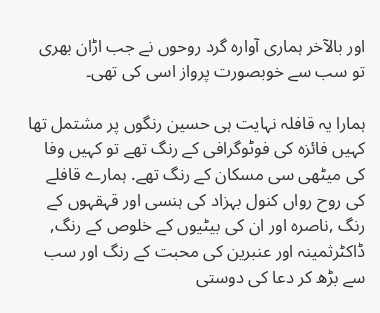اور بالآخر ہماری آوارہ گرد روحوں نے جب اڑان بھری تو سب سے خوبصورت پرواز اسی کی تھی۔

ہمارا یہ قافلہ نہایت ہی حسین رنگوں پر مشتمل تھا کہیں فائزہ کی فوٹوگرافی کے رنگ تھے تو کہیں وفا کی میٹھی سی مسکان کے رنگ تھے. ہمارے قافلے کی روح رواں کنول بہزاد کی ہنسی اور قہقہوں کے رنگ ,ناصرہ اور ان کی بیٹیوں کے خلوص کے رنگ, ڈاکٹرثمینہ اور عنبرین کی محبت کے رنگ اور سب سے بڑھ کر دعا کی دوستی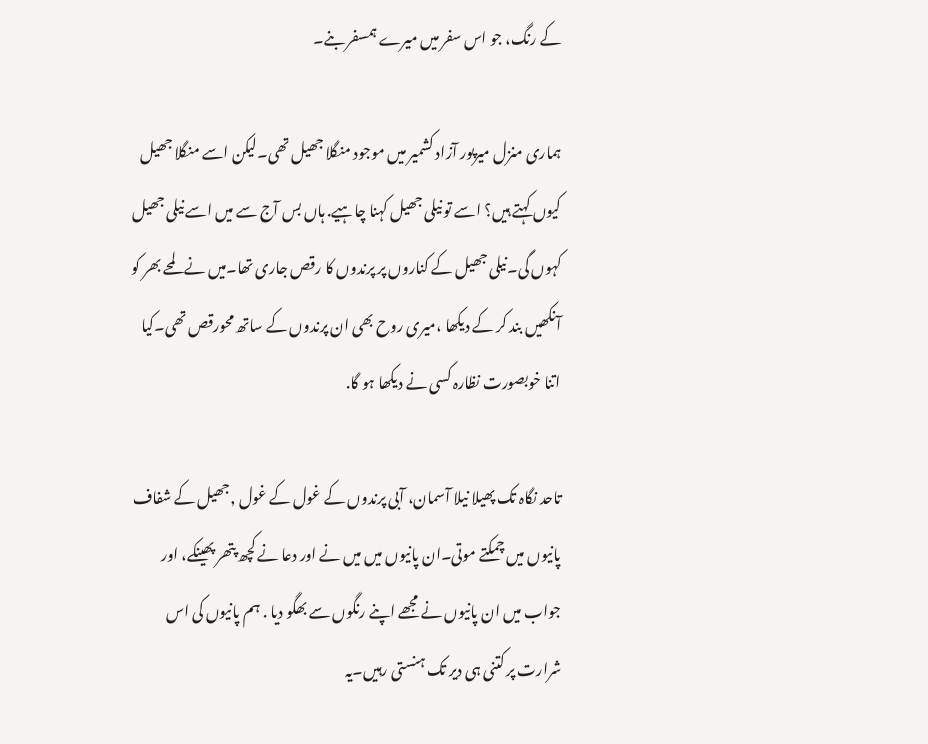کے رنگ، جو اس سفر میں میرے ہمسفر بنے۔

ہماری منزل میرپور آزاد کشمیر میں موجود منگلا جھیل تھی۔لیکن اسے منگلا جھیل کیوں کہتے ہیں؟ اسے تو نیلی جھیل کہنا چاہیے. ہاں بس آج سے میں اسے نیلی جھیل کہوں گی۔نیلی جھیل کے کناروں پر پرندوں کا رقص جاری تھا۔میں نے لمحے بھر کو آنکھیں بند کر کے دیکھا ،میری روح بھی ان پرندوں کے ساتھ محورقص تھی۔کیا اتنا خوبصورت نظارہ کسی نے دیکھا ہو گا.

تاحد نگاہ تک پھیلا نیلا آسمان، آبی پرندوں کے غول کے غول ,جھیل کے شفاف پانیوں میں چمکتے موتی۔ان پانیوں میں میں نے اور دعا نے کچھ پتھر پھینکے، اور جواب میں ان پانیوں نے مجھے اپنے رنگوں سے بھگو دیا . ہم پانیوں کی اس شرارت پر کتنی ہی دیر تک ہنستی رہیں۔یہ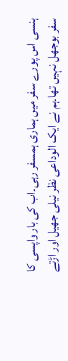ہنسی اس پورے سفر میں ہماری ہمسفر رہی۔اب کی بار واپسی کا سفر بوجھل نہیں تھا۔ہم نے ایک الوداعی نظر نیلی جھیل اور اڑتے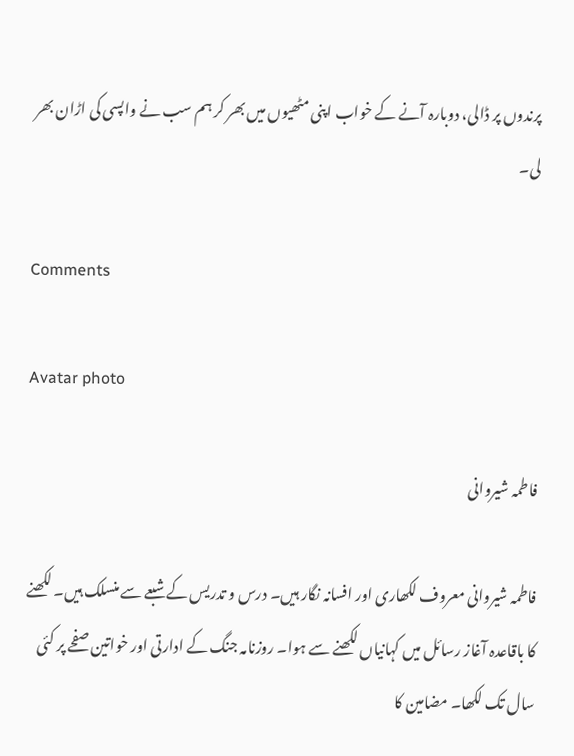پرندوں پر ڈالی، دوبارہ آنے کے خواب اپنی مٹھیوں میں بھر کر ہم سب نے واپسی کی اڑان بھر لی۔

Comments

Avatar photo

فاطمہ شیروانی

فاطمہ شیروانی معروف لکھاری اور افسانہ نگار ہیں۔ درس و تدریس کے شبعے سے منسلک ہیں۔ لکھنے کا باقاعدہ آغاز رسائل میں کہانیاں لکھنے سے ہوا۔ روزنامہ جنگ کے ادارتی اور خواتین صفحے پر کئی سال تک لکھا۔ مضامین کا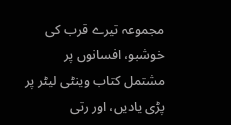مجموعہ تیرے قرب کی خوشبو، افسانوں پر مشتمل کتاب وینٹی لیٹر پر پڑی یادیں، اور رتی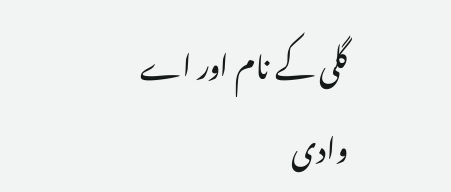گلی کے نام اور اے وادی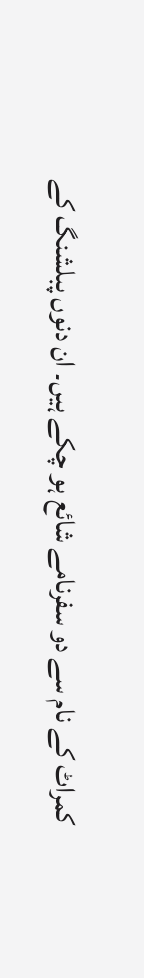کمراٹ کے نام سے دو سفرنامے شائع ہو چکے ہیں۔ ان دنوں پبلشنگ کے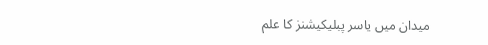میدان میں یاسر پبلیکیشنز کا علم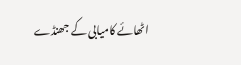اٹھائے کامیابی کے جھنڈے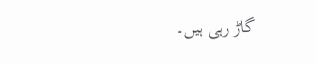گاڑ رہی ہیں۔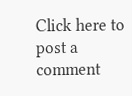Click here to post a comment